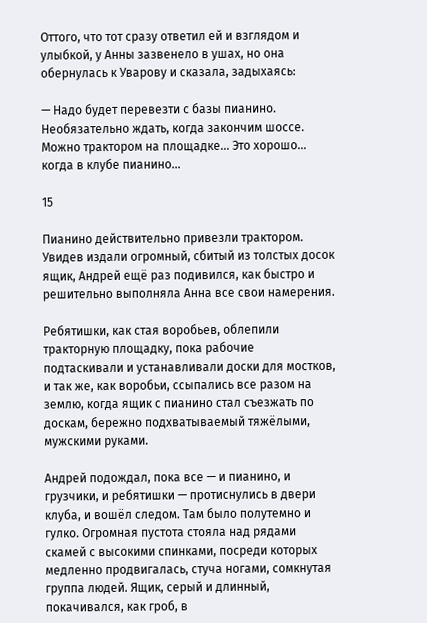Оттого, что тот сразу ответил ей и взглядом и улыбкой, у Анны зазвенело в ушах, но она обернулась к Уварову и сказала, задыхаясь:

— Надо будет перевезти с базы пианино. Необязательно ждать, когда закончим шоссе. Можно трактором на площадке... Это хорошо... когда в клубе пианино...

15

Пианино действительно привезли трактором. Увидев издали огромный, сбитый из толстых досок ящик, Андрей ещё раз подивился, как быстро и решительно выполняла Анна все свои намерения.

Ребятишки, как стая воробьев, облепили тракторную площадку, пока рабочие подтаскивали и устанавливали доски для мостков, и так же, как воробьи, ссыпались все разом на землю, когда ящик с пианино стал съезжать по доскам, бережно подхватываемый тяжёлыми, мужскими руками.

Андрей подождал, пока все — и пианино, и грузчики, и ребятишки — протиснулись в двери клуба, и вошёл следом. Там было полутемно и гулко. Огромная пустота стояла над рядами скамей с высокими спинками, посреди которых медленно продвигалась, стуча ногами, сомкнутая группа людей. Ящик, серый и длинный, покачивался, как гроб, в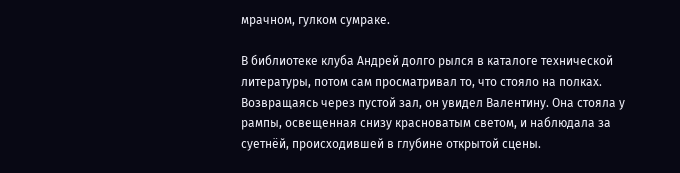мрачном, гулком сумраке.

В библиотеке клуба Андрей долго рылся в каталоге технической литературы, потом сам просматривал то, что стояло на полках. Возвращаясь через пустой зал, он увидел Валентину. Она стояла у рампы, освещенная снизу красноватым светом, и наблюдала за суетнёй, происходившей в глубине открытой сцены.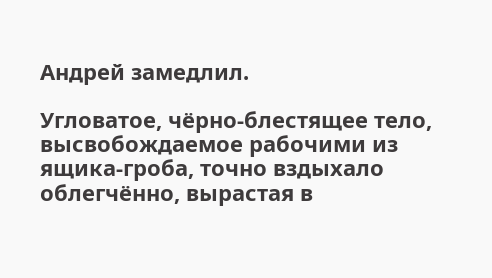Андрей замедлил.

Угловатое, чёрно-блестящее тело, высвобождаемое рабочими из ящика-гроба, точно вздыхало облегчённо, вырастая в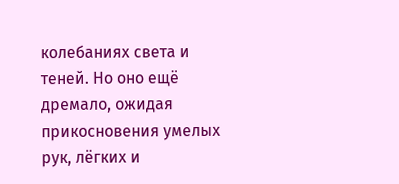колебаниях света и теней. Но оно ещё дремало, ожидая прикосновения умелых рук, лёгких и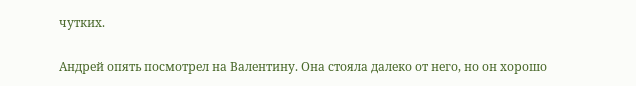чутких.

Андрей опять посмотрел на Валентину. Она стояла далеко от него, но он хорошо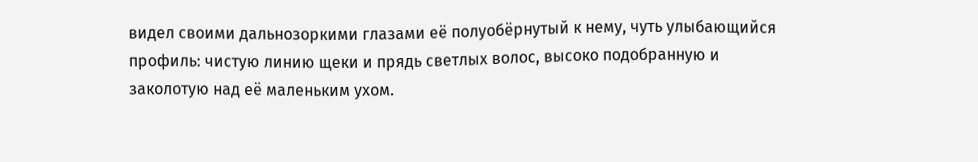видел своими дальнозоркими глазами её полуобёрнутый к нему, чуть улыбающийся профиль: чистую линию щеки и прядь светлых волос, высоко подобранную и заколотую над её маленьким ухом.